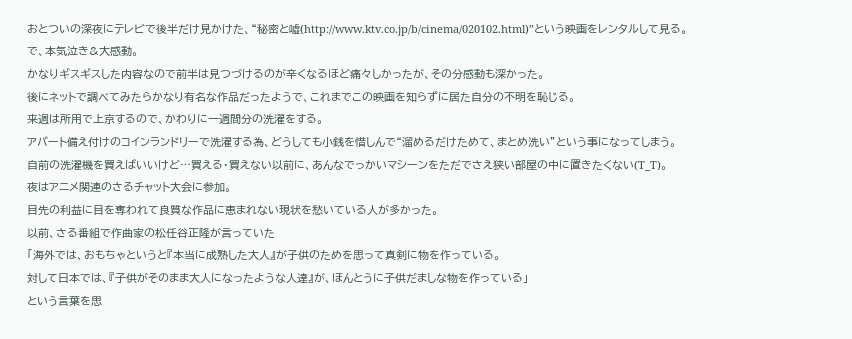おとついの深夜にテレビで後半だけ見かけた、“秘密と嘘(http://www.ktv.co.jp/b/cinema/020102.html)”という映画をレンタルして見る。
で、本気泣き&大感動。
かなりギスギスした内容なので前半は見つづけるのが辛くなるほど痛々しかったが、その分感動も深かった。
後にネットで調べてみたらかなり有名な作品だったようで、これまでこの映画を知らずに居た自分の不明を恥じる。
来週は所用で上京するので、かわりに一週間分の洗濯をする。
アパート備え付けのコインランドリーで洗濯する為、どうしても小銭を惜しんで“溜めるだけためて、まとめ洗い”という事になってしまう。
自前の洗濯機を買えばいいけど…買える・買えない以前に、あんなでっかいマシーンをただでさえ狭い部屋の中に置きたくない(T_T)。
夜はアニメ関連のさるチャット大会に参加。
目先の利益に目を奪われて良質な作品に恵まれない現状を愁いている人が多かった。
以前、さる番組で作曲家の松任谷正隆が言っていた
「海外では、おもちゃというと『本当に成熟した大人』が子供のためを思って真剣に物を作っている。
対して日本では、『子供がそのまま大人になったような人達』が、ほんとうに子供だましな物を作っている」
という言葉を思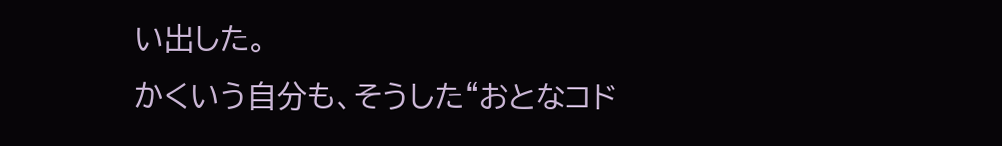い出した。
かくいう自分も、そうした“おとなコド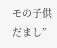モの子供だまし”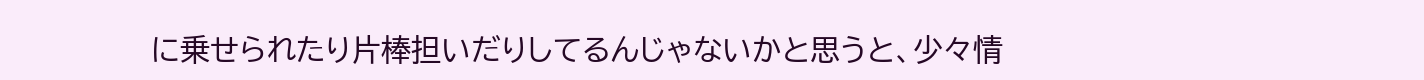に乗せられたり片棒担いだりしてるんじゃないかと思うと、少々情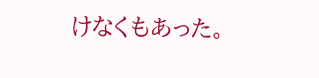けなくもあった。